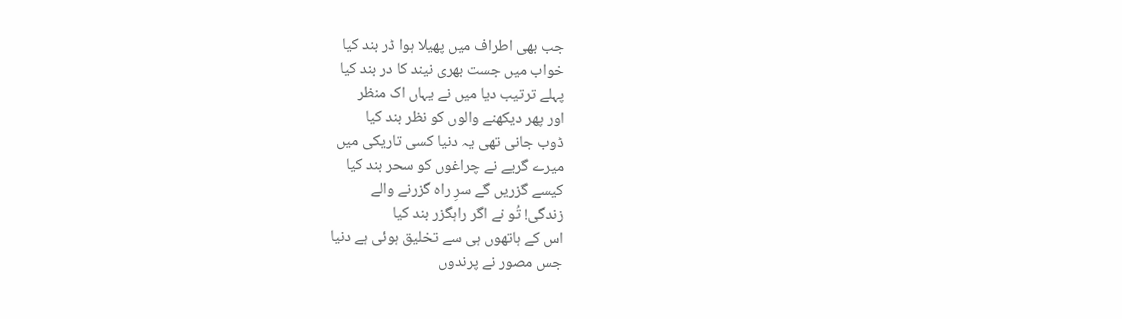جب بھی اطراف میں پھیلا ہوا ڈر بند کیا
خواب میں جست بھری نیند کا در بند کیا
پہلے ترتیب دیا میں نے یہاں اک منظر
اور پھر دیکھنے والوں کو نظر بند کیا
ڈوب جانی تھی یہ دنیا کسی تاریکی میں
میرے گریے نے چراغوں کو سحر بند کیا
کیسے گزریں گے سرِ راہ گزرنے والے
زندگی! تُو نے اگر راہگزر بند کیا
اس کے ہاتھوں ہی سے تخلیق ہوئی ہے دنیا
جس مصور نے پرندوں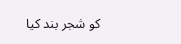کو شجر بند کیا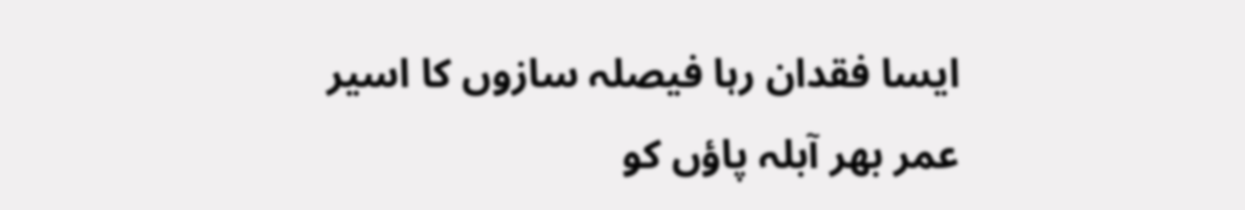ایسا فقدان رہا فیصلہ سازوں کا اسیر
عمر بھر آبلہ پاؤں کو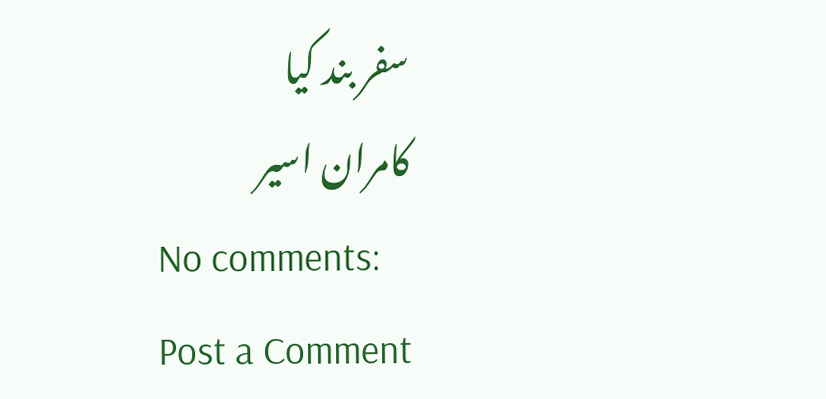سفر بند کیا
کامران اسیر
No comments:
Post a Comment